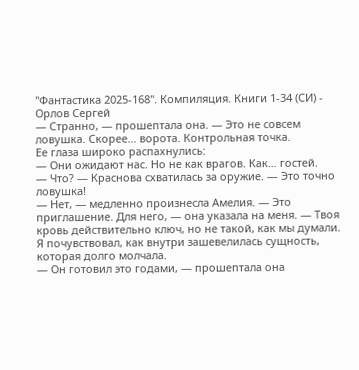"Фантастика 2025-168". Компиляция. Книги 1-34 (СИ) - Орлов Сергей
— Странно, — прошептала она. — Это не совсем ловушка. Скорее… ворота. Контрольная точка.
Ее глаза широко распахнулись:
— Они ожидают нас. Но не как врагов. Как… гостей.
— Что? — Краснова схватилась за оружие. — Это точно ловушка!
— Нет, — медленно произнесла Амелия. — Это приглашение. Для него, — она указала на меня. — Твоя кровь действительно ключ, но не такой, как мы думали.
Я почувствовал, как внутри зашевелилась сущность, которая долго молчала.
— Он готовил это годами, — прошептала она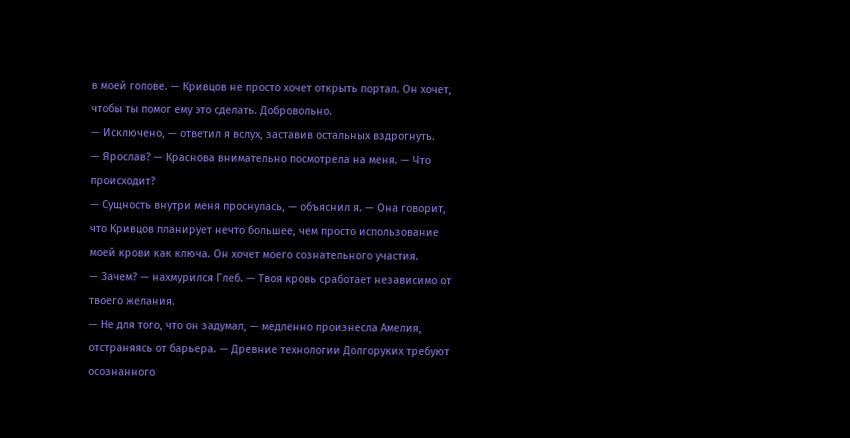в моей голове. — Кривцов не просто хочет открыть портал. Он хочет, чтобы ты помог ему это сделать. Добровольно.
— Исключено, — ответил я вслух, заставив остальных вздрогнуть.
— Ярослав? — Краснова внимательно посмотрела на меня. — Что происходит?
— Сущность внутри меня проснулась, — объяснил я. — Она говорит, что Кривцов планирует нечто большее, чем просто использование моей крови как ключа. Он хочет моего сознательного участия.
— Зачем? — нахмурился Глеб. — Твоя кровь сработает независимо от твоего желания.
— Не для того, что он задумал, — медленно произнесла Амелия, отстраняясь от барьера. — Древние технологии Долгоруких требуют осознанного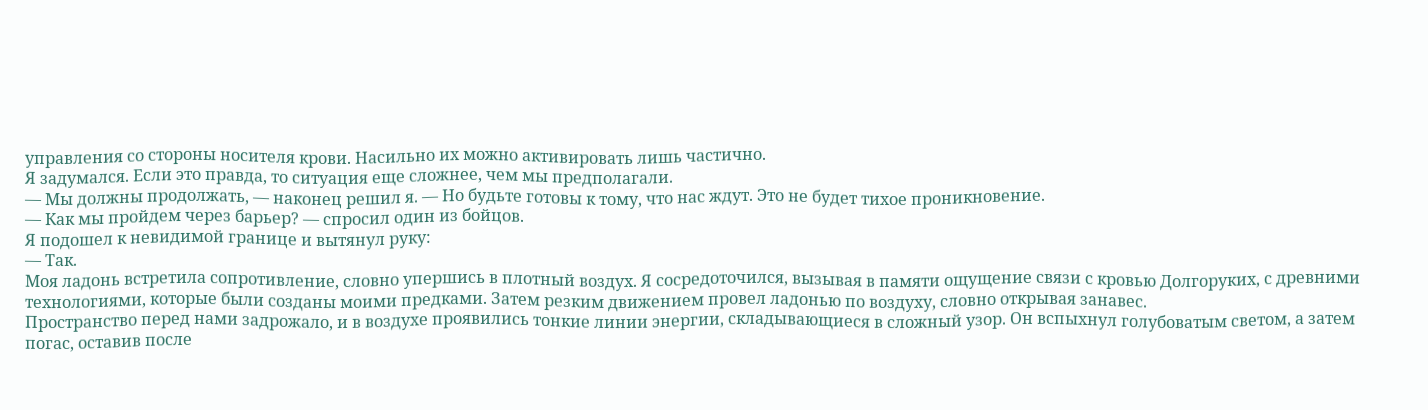управления со стороны носителя крови. Насильно их можно активировать лишь частично.
Я задумался. Если это правда, то ситуация еще сложнее, чем мы предполагали.
— Мы должны продолжать, — наконец решил я. — Но будьте готовы к тому, что нас ждут. Это не будет тихое проникновение.
— Как мы пройдем через барьер? — спросил один из бойцов.
Я подошел к невидимой границе и вытянул руку:
— Так.
Моя ладонь встретила сопротивление, словно упершись в плотный воздух. Я сосредоточился, вызывая в памяти ощущение связи с кровью Долгоруких, с древними технологиями, которые были созданы моими предками. Затем резким движением провел ладонью по воздуху, словно открывая занавес.
Пространство перед нами задрожало, и в воздухе проявились тонкие линии энергии, складывающиеся в сложный узор. Он вспыхнул голубоватым светом, а затем погас, оставив после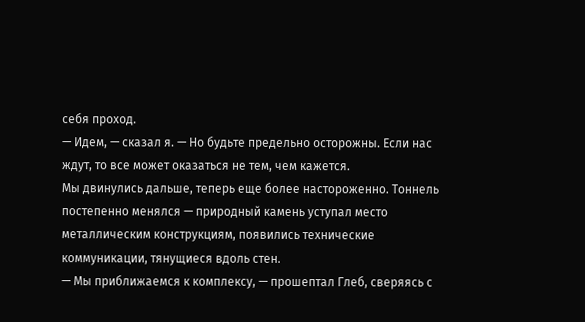себя проход.
— Идем, — сказал я. — Но будьте предельно осторожны. Если нас ждут, то все может оказаться не тем, чем кажется.
Мы двинулись дальше, теперь еще более настороженно. Тоннель постепенно менялся — природный камень уступал место металлическим конструкциям, появились технические коммуникации, тянущиеся вдоль стен.
— Мы приближаемся к комплексу, — прошептал Глеб, сверяясь с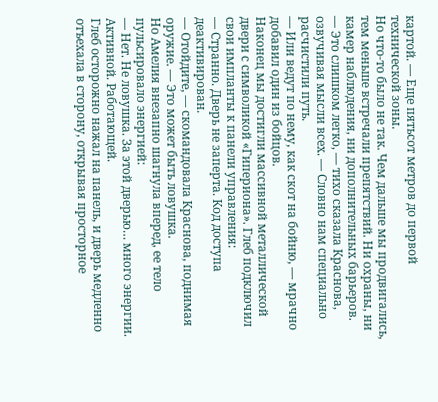картой. — Еще пятьсот метров до первой технической зоны.
Но что-то было не так. Чем дальше мы продвигались, тем меньше встречали препятствий. Ни охраны, ни камер наблюдения, ни дополнительных барьеров.
— Это слишком легко, — тихо сказала Краснова, озвучивая мысли всех. — Словно нам специально расчистили путь.
— Или ведут по нему, как скот на бойню, — мрачно добавил один из бойцов.
Наконец мы достигли массивной металлической двери с символикой «Гипериона». Глеб подключил свои импланты к панели управления:
— Странно. Дверь не заперта. Код доступа деактивирован.
— Отойдите, — скомандовала Краснова, поднимая оружие. — Это может быть ловушка.
Но Амелия внезапно шагнула вперед, ее тело пульсировало энергией:
— Нет. Не ловушка. За этой дверью… много энергии. Активной. Работающей.
Глеб осторожно нажал на панель, и дверь медленно отъехала в сторону, открывая просторное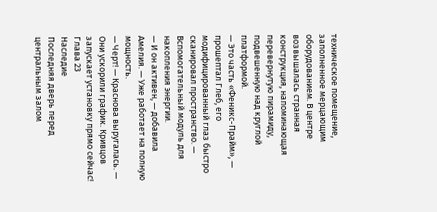техническое помещение, заполненное мерцающим оборудованием. В центре возвышалась странная конструкция, напоминающая перевернутую пирамиду, подвешенную над круглой платформой.
— Это часть «Феникс-Прайм», — прошептал Глеб, его модифицированный глаз быстро сканировал пространство. — Вспомогательный модуль для накопления энергии.
— И он активен, — добавила Амелия. — Уже работает на полную мощность.
— Черт! — Краснова выругалась. — Они ускорили график. Кривцов запускает установку прямо сейчас!
Глава 23
Наследие
Последняя дверь перед центральным залом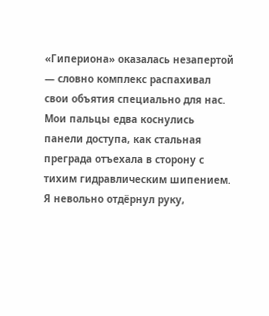«Гипериона» оказалась незапертой — словно комплекс распахивал свои объятия специально для нас. Мои пальцы едва коснулись панели доступа, как стальная преграда отъехала в сторону с тихим гидравлическим шипением. Я невольно отдёрнул руку,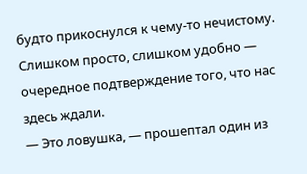будто прикоснулся к чему-то нечистому. Слишком просто, слишком удобно — очередное подтверждение того, что нас здесь ждали.
— Это ловушка, — прошептал один из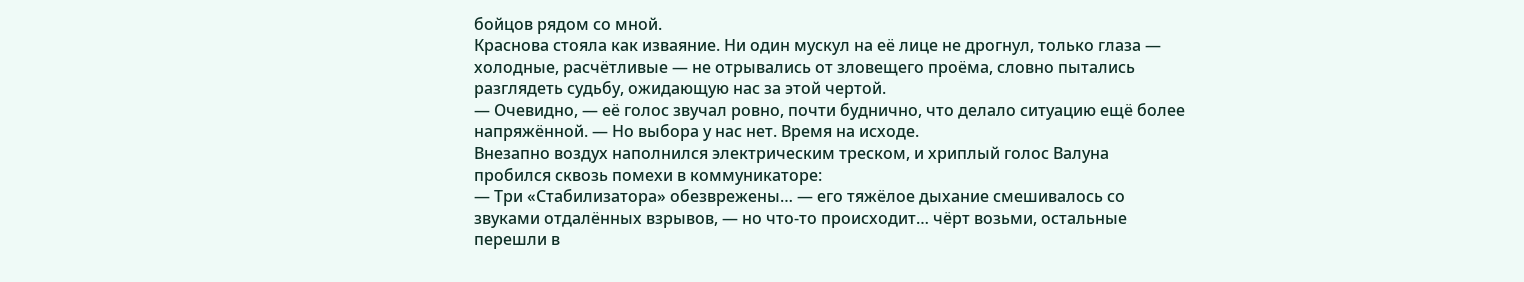бойцов рядом со мной.
Краснова стояла как изваяние. Ни один мускул на её лице не дрогнул, только глаза — холодные, расчётливые — не отрывались от зловещего проёма, словно пытались разглядеть судьбу, ожидающую нас за этой чертой.
— Очевидно, — её голос звучал ровно, почти буднично, что делало ситуацию ещё более напряжённой. — Но выбора у нас нет. Время на исходе.
Внезапно воздух наполнился электрическим треском, и хриплый голос Валуна пробился сквозь помехи в коммуникаторе:
— Три «Стабилизатора» обезврежены… — его тяжёлое дыхание смешивалось со звуками отдалённых взрывов, — но что-то происходит… чёрт возьми, остальные перешли в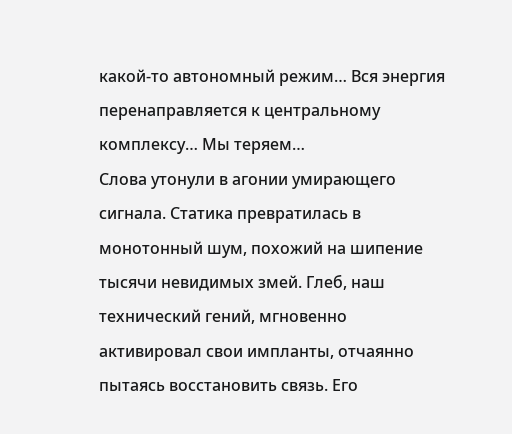какой-то автономный режим… Вся энергия перенаправляется к центральному комплексу… Мы теряем…
Слова утонули в агонии умирающего сигнала. Статика превратилась в монотонный шум, похожий на шипение тысячи невидимых змей. Глеб, наш технический гений, мгновенно активировал свои импланты, отчаянно пытаясь восстановить связь. Его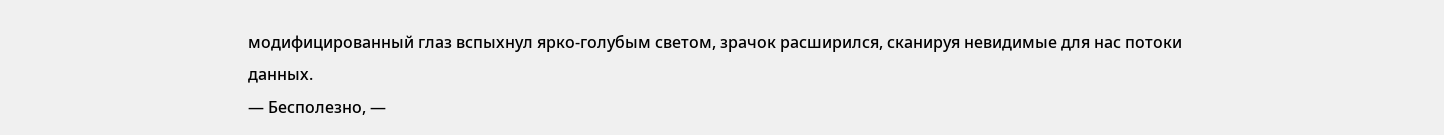модифицированный глаз вспыхнул ярко-голубым светом, зрачок расширился, сканируя невидимые для нас потоки данных.
— Бесполезно, —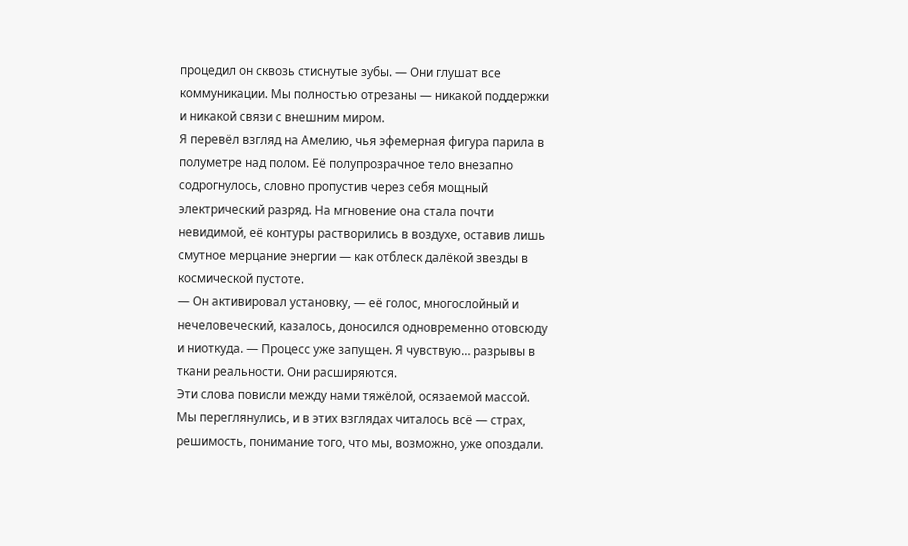процедил он сквозь стиснутые зубы. — Они глушат все коммуникации. Мы полностью отрезаны — никакой поддержки и никакой связи с внешним миром.
Я перевёл взгляд на Амелию, чья эфемерная фигура парила в полуметре над полом. Её полупрозрачное тело внезапно содрогнулось, словно пропустив через себя мощный электрический разряд. На мгновение она стала почти невидимой, её контуры растворились в воздухе, оставив лишь смутное мерцание энергии — как отблеск далёкой звезды в космической пустоте.
— Он активировал установку, — её голос, многослойный и нечеловеческий, казалось, доносился одновременно отовсюду и ниоткуда. — Процесс уже запущен. Я чувствую… разрывы в ткани реальности. Они расширяются.
Эти слова повисли между нами тяжёлой, осязаемой массой. Мы переглянулись, и в этих взглядах читалось всё — страх, решимость, понимание того, что мы, возможно, уже опоздали.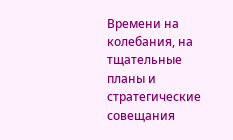Времени на колебания, на тщательные планы и стратегические совещания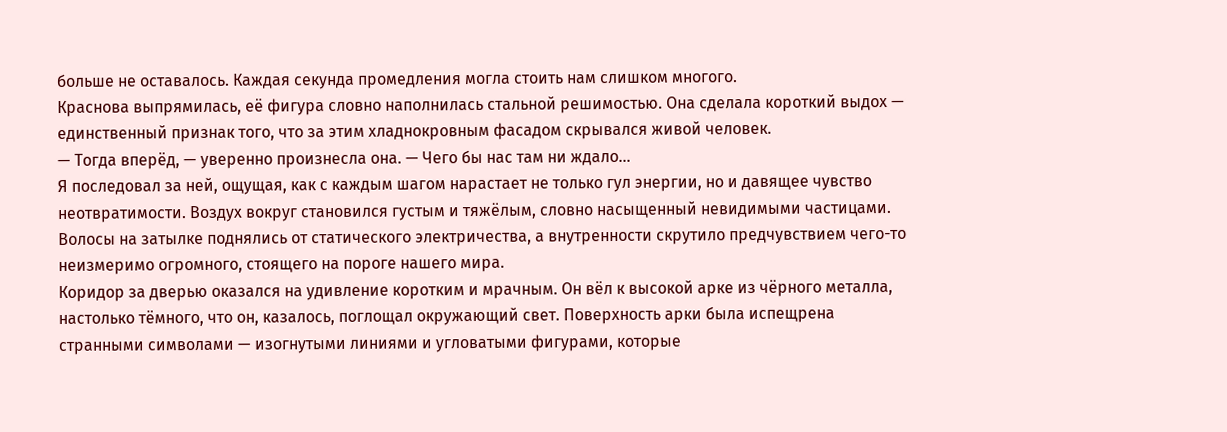больше не оставалось. Каждая секунда промедления могла стоить нам слишком многого.
Краснова выпрямилась, её фигура словно наполнилась стальной решимостью. Она сделала короткий выдох — единственный признак того, что за этим хладнокровным фасадом скрывался живой человек.
— Тогда вперёд, — уверенно произнесла она. — Чего бы нас там ни ждало…
Я последовал за ней, ощущая, как с каждым шагом нарастает не только гул энергии, но и давящее чувство неотвратимости. Воздух вокруг становился густым и тяжёлым, словно насыщенный невидимыми частицами. Волосы на затылке поднялись от статического электричества, а внутренности скрутило предчувствием чего-то неизмеримо огромного, стоящего на пороге нашего мира.
Коридор за дверью оказался на удивление коротким и мрачным. Он вёл к высокой арке из чёрного металла, настолько тёмного, что он, казалось, поглощал окружающий свет. Поверхность арки была испещрена странными символами — изогнутыми линиями и угловатыми фигурами, которые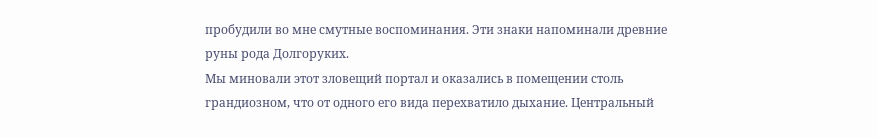пробудили во мне смутные воспоминания. Эти знаки напоминали древние руны рода Долгоруких.
Мы миновали этот зловещий портал и оказались в помещении столь грандиозном, что от одного его вида перехватило дыхание. Центральный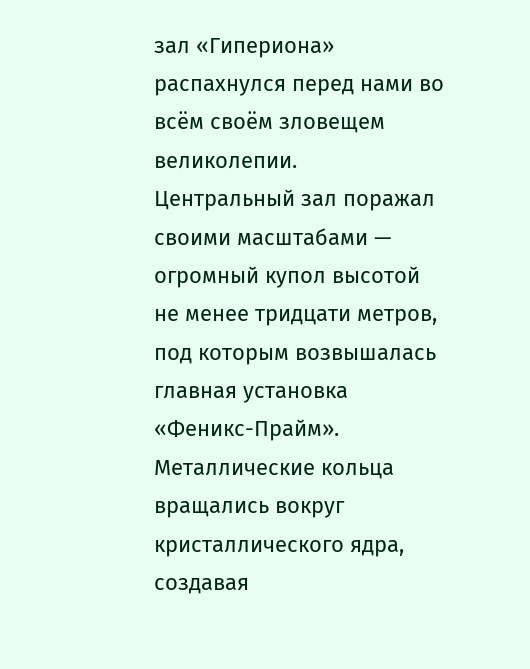зал «Гипериона» распахнулся перед нами во всём своём зловещем великолепии.
Центральный зал поражал своими масштабами — огромный купол высотой не менее тридцати метров, под которым возвышалась главная установка «Феникс-Прайм». Металлические кольца вращались вокруг кристаллического ядра, создавая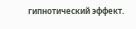гипнотический эффект.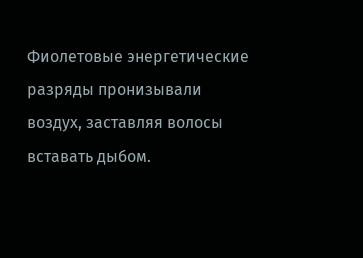Фиолетовые энергетические разряды пронизывали воздух, заставляя волосы вставать дыбом.